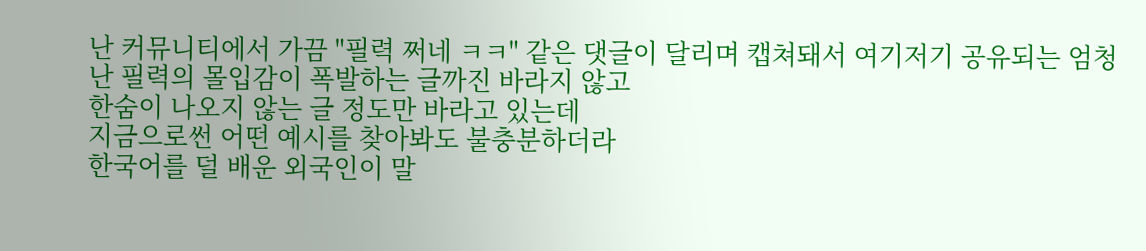난 커뮤니티에서 가끔 "필력 쩌네 ㅋㅋ" 같은 댓글이 달리며 캡쳐돼서 여기저기 공유되는 엄청난 필력의 몰입감이 폭발하는 글까진 바라지 않고
한숨이 나오지 않는 글 정도만 바라고 있는데
지금으로썬 어떤 예시를 찾아봐도 불충분하더라
한국어를 덜 배운 외국인이 말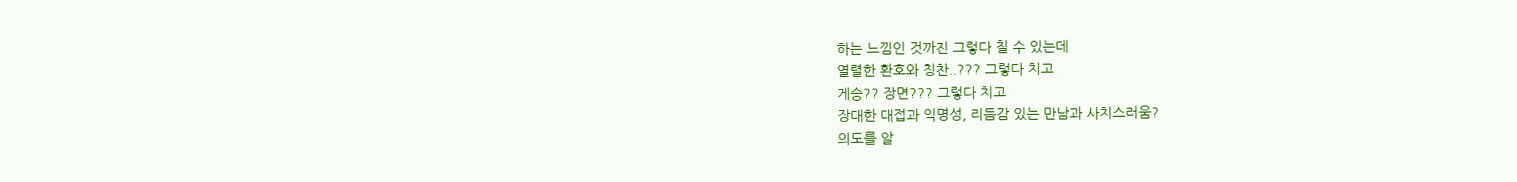하는 느낌인 것까진 그렇다 칠 수 있는데
열렬한 환호와 칭찬..??? 그렇다 치고
게승?? 장면??? 그렇다 치고
장대한 대접과 익명성, 리듬감 있는 만남과 사치스러움?
의도를 알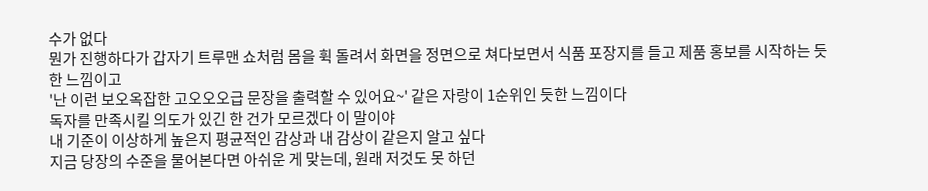수가 없다
뭔가 진행하다가 갑자기 트루맨 쇼처럼 몸을 휙 돌려서 화면을 정면으로 쳐다보면서 식품 포장지를 들고 제품 홍보를 시작하는 듯한 느낌이고
'난 이런 보오옥잡한 고오오오급 문장을 출력할 수 있어요~' 같은 자랑이 1순위인 듯한 느낌이다
독자를 만족시킬 의도가 있긴 한 건가 모르겠다 이 말이야
내 기준이 이상하게 높은지 평균적인 감상과 내 감상이 같은지 알고 싶다
지금 당장의 수준을 물어본다면 아쉬운 게 맞는데, 원래 저것도 못 하던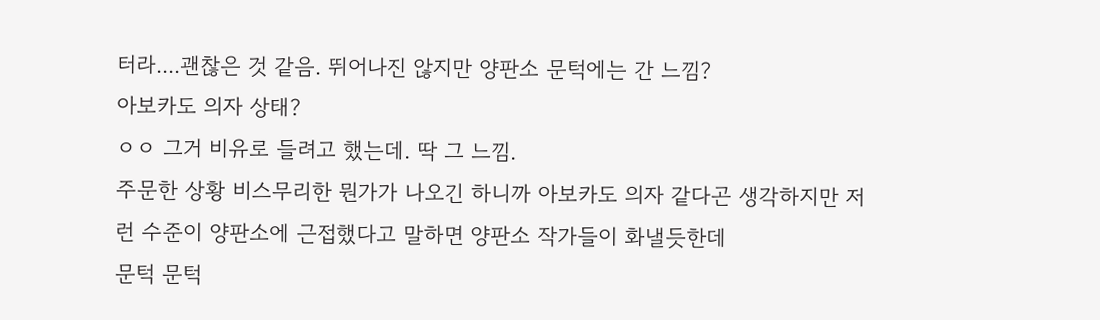터라....괜찮은 것 같음. 뛰어나진 않지만 양판소 문턱에는 간 느낌?
아보카도 의자 상태?
ㅇㅇ 그거 비유로 들려고 했는데. 딱 그 느낌.
주문한 상황 비스무리한 뭔가가 나오긴 하니까 아보카도 의자 같다곤 생각하지만 저런 수준이 양판소에 근접했다고 말하면 양판소 작가들이 화낼듯한데
문턱 문턱